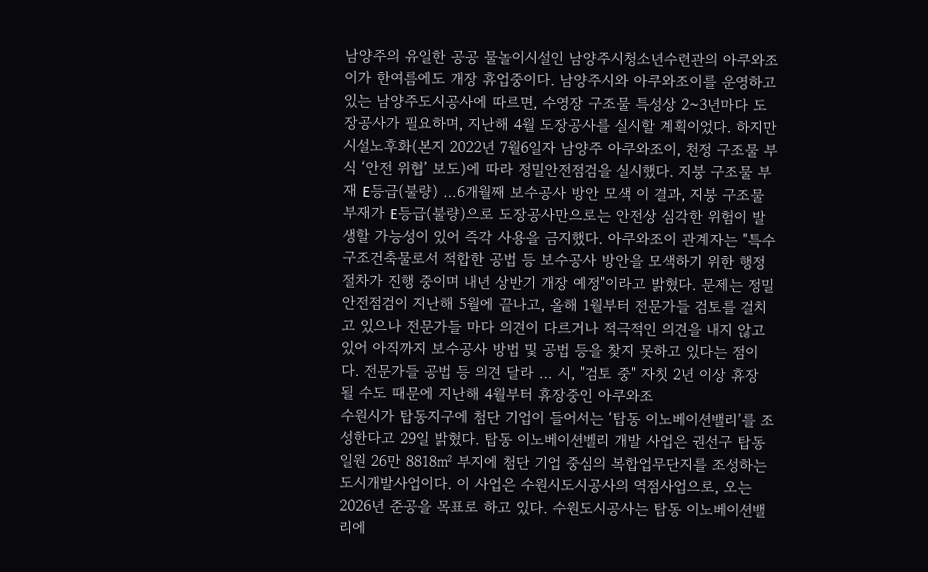남양주의 유일한 공공 물놀이시설인 남양주시청소년수련관의 아쿠와조이가 한여름에도 개장 휴업중이다. 남양주시와 아쿠와조이를 운영하고 있는 남양주도시공사에 따르면, 수영장 구조물 특성상 2~3년마다 도장공사가 필요하며, 지난해 4월 도장공사를 실시할 계획이었다. 하지만 시설노후화(본지 2022년 7월6일자 남양주 아쿠와조이, 천정 구조물 부식 ‘안전 위협’ 보도)에 따라 정밀안전점검을 실시했다. 지붕 구조물 부재 E등급(불량) …6개월째 보수공사 방안 모색 이 결과, 지붕 구조물 부재가 E등급(불량)으로 도장공사만으로는 안전상 심각한 위험이 발생할 가능성이 있어 즉각 사용을 금지했다. 아쿠와조이 관계자는 "특수구조건축물로서 적합한 공법 등 보수공사 방안을 모색하기 위한 행정절차가 진행 중이며 내년 상반기 개장 예정"이라고 밝혔다. 문제는 정밀안전점검이 지난해 5월에 끝나고, 올해 1월부터 전문가들 검토를 걸치고 있으나 전문가들 마다 의견이 다르거나 적극적인 의견을 내지 않고 있어 아직까지 보수공사 방법 및 공법 등을 찾지 못하고 있다는 점이다. 전문가들 공법 등 의견 달라 … 시, "검토 중" 자칫 2년 이상 휴장 될 수도 때문에 지난해 4월부터 휴장중인 아쿠와조
수원시가 탑동지구에 첨단 기업이 들어서는 ‘탑동 이노베이션밸리’를 조성한다고 29일 밝혔다. 탑동 이노베이션벨리 개발 사업은 권선구 탑동 일원 26만 8818㎡ 부지에 첨단 기업 중심의 복합업무단지를 조성하는 도시개발사업이다. 이 사업은 수원시도시공사의 역점사업으로, 오는 2026년 준공을 목표로 하고 있다. 수원도시공사는 탑동 이노베이션밸리에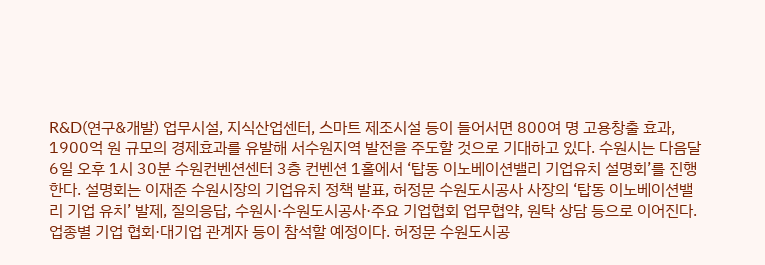R&D(연구&개발) 업무시설, 지식산업센터, 스마트 제조시설 등이 들어서면 800여 명 고용창출 효과, 1900억 원 규모의 경제효과를 유발해 서수원지역 발전을 주도할 것으로 기대하고 있다. 수원시는 다음달 6일 오후 1시 30분 수원컨벤션센터 3층 컨벤션 1홀에서 ‘탑동 이노베이션밸리 기업유치 설명회’를 진행한다. 설명회는 이재준 수원시장의 기업유치 정책 발표, 허정문 수원도시공사 사장의 ‘탑동 이노베이션밸리 기업 유치’ 발제, 질의응답, 수원시·수원도시공사·주요 기업협회 업무협약, 원탁 상담 등으로 이어진다. 업종별 기업 협회·대기업 관계자 등이 참석할 예정이다. 허정문 수원도시공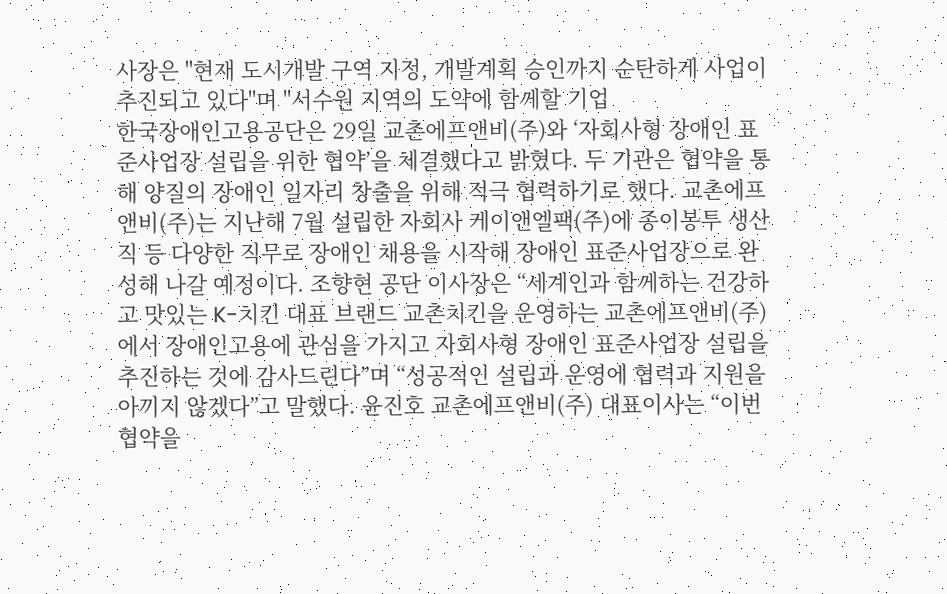사장은 "현재 도시개발 구역 지정, 개발계획 승인까지 순탄하게 사업이 추진되고 있다"며 "서수원 지역의 도약에 함께할 기업
한국장애인고용공단은 29일 교촌에프앤비(주)와 ‘자회사형 장애인 표준사업장 설립을 위한 협약’을 체결했다고 밝혔다. 두 기관은 협약을 통해 양질의 장애인 일자리 창출을 위해 적극 협력하기로 했다. 교촌에프앤비(주)는 지난해 7월 설립한 자회사 케이앤엘팩(주)에 종이봉투 생산직 등 다양한 직무로 장애인 채용을 시작해 장애인 표준사업장으로 완성해 나갈 예정이다. 조향현 공단 이사장은 “세계인과 함께하는 건강하고 맛있는 K-치킨 대표 브랜드 교촌치킨을 운영하는 교촌에프앤비(주)에서 장애인고용에 관심을 가지고 자회사형 장애인 표준사업장 설립을 추진하는 것에 감사드린다”며 “성공적인 설립과 운영에 협력과 지원을 아끼지 않겠다”고 말했다. 윤진호 교촌에프앤비(주) 대표이사는 “이번 협약을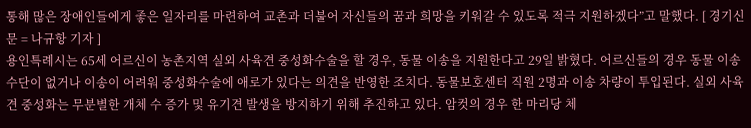통해 많은 장애인들에게 좋은 일자리를 마련하여 교촌과 더불어 자신들의 꿈과 희망을 키워갈 수 있도록 적극 지원하겠다”고 말했다. [ 경기신문 = 나규항 기자 ]
용인특례시는 65세 어르신이 농촌지역 실외 사육견 중성화수술을 할 경우, 동물 이송을 지원한다고 29일 밝혔다. 어르신들의 경우 동물 이송 수단이 없거나 이송이 어려워 중성화수술에 애로가 있다는 의견을 반영한 조치다. 동물보호센터 직원 2명과 이송 차량이 투입된다. 실외 사육견 중성화는 무분별한 개체 수 증가 및 유기견 발생을 방지하기 위해 추진하고 있다. 암컷의 경우 한 마리당 체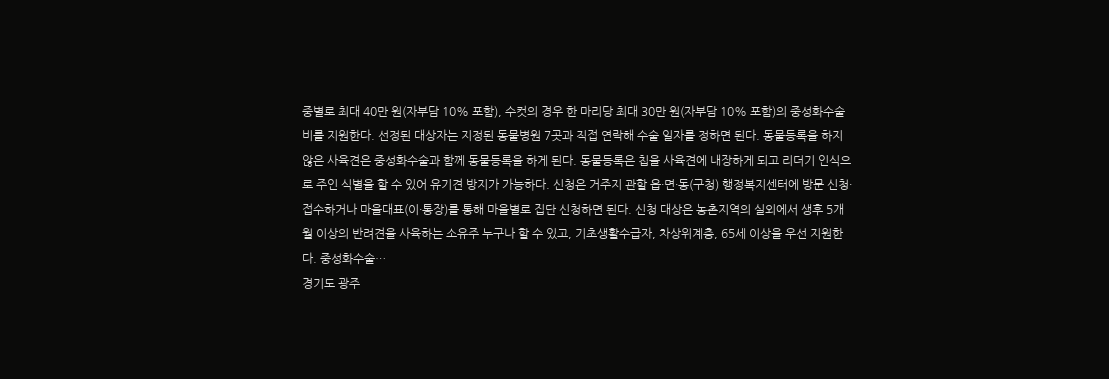중별로 최대 40만 원(자부담 10% 포함), 수컷의 경우 한 마리당 최대 30만 원(자부담 10% 포함)의 중성화수술비를 지원한다. 선정된 대상자는 지정된 동물병원 7곳과 직접 연락해 수술 일자를 정하면 된다. 동물등록을 하지 않은 사육견은 중성화수술과 함께 동물등록을 하게 된다. 동물등록은 칩을 사육견에 내장하게 되고 리더기 인식으로 주인 식별을 할 수 있어 유기견 방지가 가능하다. 신청은 거주지 관할 읍·면·동(구청) 행정복지센터에 방문 신청·접수하거나 마을대표(이·통장)를 통해 마을별로 집단 신청하면 된다. 신청 대상은 농촌지역의 실외에서 생후 5개월 이상의 반려견을 사육하는 소유주 누구나 할 수 있고, 기초생활수급자, 차상위계층, 65세 이상을 우선 지원한다. 중성화수술…
경기도 광주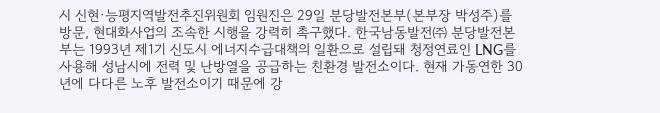시 신현·능평지역발전추진위원회 임원진은 29일 분당발전본부(본부장 박성주)를 방문, 현대화사업의 조속한 시행을 강력히 촉구했다. 한국남동발전㈜ 분당발전본부는 1993년 제1기 신도시 에너지수급대책의 일환으로 설립돼 청정연료인 LNG를 사용해 성남시에 전력 및 난방열을 공급하는 친환경 발전소이다. 현재 가동연한 30년에 다다른 노후 발전소이기 때문에 강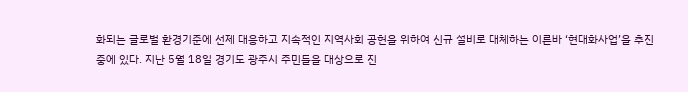화되는 글로벌 환경기준에 선제 대응하고 지속적인 지역사회 공헌을 위하여 신규 설비로 대체하는 이른바 ‘현대화사업’을 추진 중에 있다. 지난 5월 18일 경기도 광주시 주민들을 대상으로 진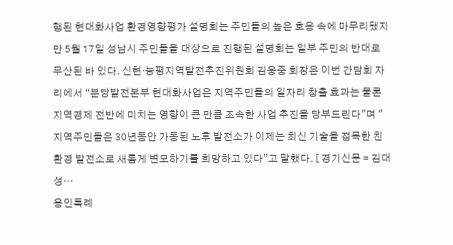행된 현대화사업 환경영향평가 설명회는 주민들의 높은 호응 속에 마무리됐지만 5월 17일 성남시 주민들을 대상으로 진행된 설명회는 일부 주민의 반대로 무산된 바 있다. 신현·능평지역발전추진위원회 김웅중 회장은 이번 간담회 자리에서 “분당발전본부 현대화사업은 지역주민들의 일자리 창출 효과는 물론 지역경제 전반에 미치는 영향이 큰 만큼 조속한 사업 추진을 당부드린다"며 "지역주민들은 30년동안 가동된 노후 발전소가 이제는 최신 기술을 접목한 친환경 발전소로 새롭게 변모하기를 희망하고 있다”고 말했다. [ 경기신문 = 김대성…
용인특례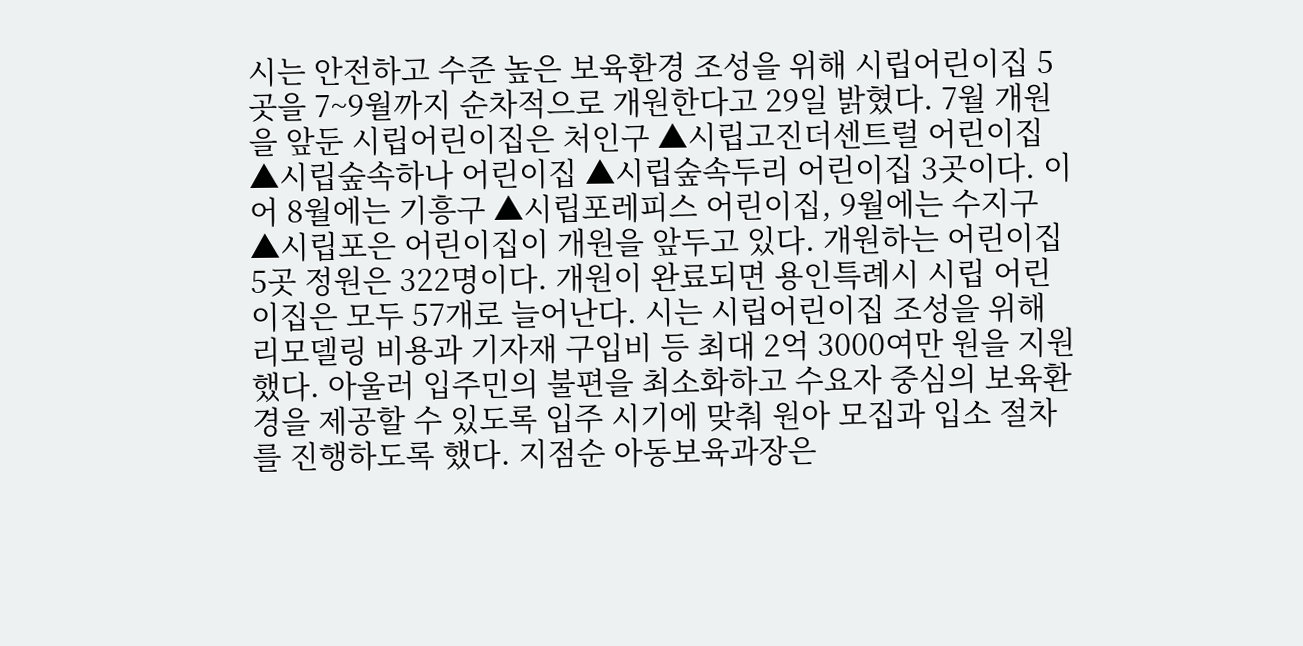시는 안전하고 수준 높은 보육환경 조성을 위해 시립어린이집 5곳을 7~9월까지 순차적으로 개원한다고 29일 밝혔다. 7월 개원을 앞둔 시립어린이집은 처인구 ▲시립고진더센트럴 어린이집 ▲시립숲속하나 어린이집 ▲시립숲속두리 어린이집 3곳이다. 이어 8월에는 기흥구 ▲시립포레피스 어린이집, 9월에는 수지구 ▲시립포은 어린이집이 개원을 앞두고 있다. 개원하는 어린이집 5곳 정원은 322명이다. 개원이 완료되면 용인특례시 시립 어린이집은 모두 57개로 늘어난다. 시는 시립어린이집 조성을 위해 리모델링 비용과 기자재 구입비 등 최대 2억 3000여만 원을 지원했다. 아울러 입주민의 불편을 최소화하고 수요자 중심의 보육환경을 제공할 수 있도록 입주 시기에 맞춰 원아 모집과 입소 절차를 진행하도록 했다. 지점순 아동보육과장은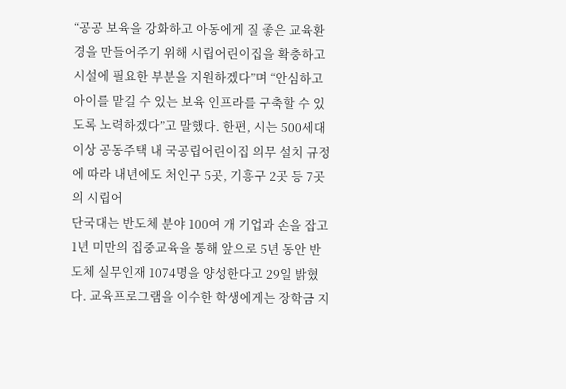“공공 보육을 강화하고 아동에게 질 좋은 교육환경을 만들어주기 위해 시립어린이집을 확충하고 시설에 필요한 부분을 지원하겠다”며 “안심하고 아이를 맡길 수 있는 보육 인프라를 구축할 수 있도록 노력하겠다”고 말했다. 한편, 시는 500세대 이상 공동주택 내 국공립어린이집 의무 설치 규정에 따라 내년에도 처인구 5곳, 기흥구 2곳 등 7곳의 시립어
단국대는 반도체 분야 100여 개 기업과 손을 잡고 1년 미만의 집중교육을 통해 앞으로 5년 동안 반도체 실무인재 1074명을 양성한다고 29일 밝혔다. 교육프로그램을 이수한 학생에게는 장학금 지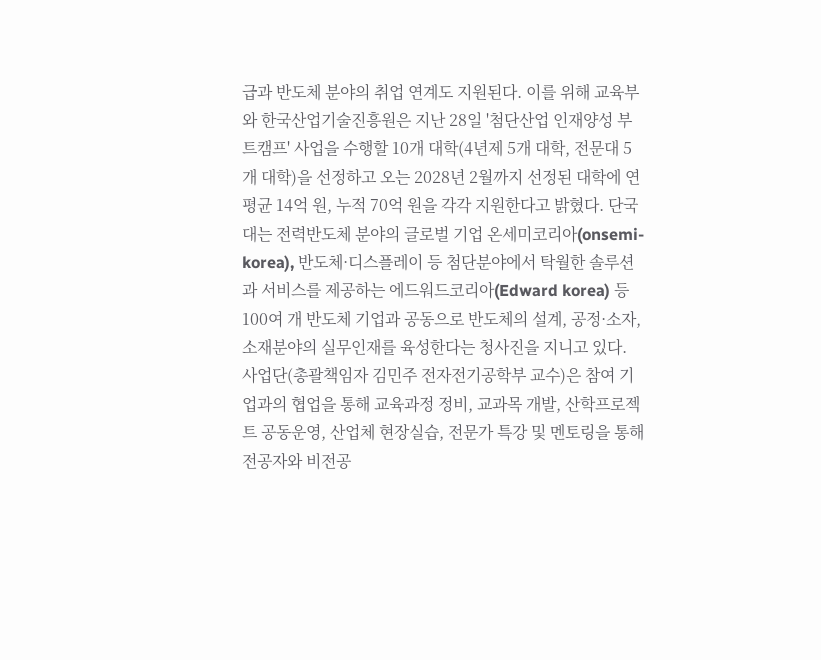급과 반도체 분야의 취업 연계도 지원된다. 이를 위해 교육부와 한국산업기술진흥원은 지난 28일 '첨단산업 인재양성 부트캠프' 사업을 수행할 10개 대학(4년제 5개 대학, 전문대 5개 대학)을 선정하고 오는 2028년 2월까지 선정된 대학에 연평균 14억 원, 누적 70억 원을 각각 지원한다고 밝혔다. 단국대는 전력반도체 분야의 글로벌 기업 온세미코리아(onsemi-korea), 반도체·디스플레이 등 첨단분야에서 탁월한 솔루션과 서비스를 제공하는 에드워드코리아(Edward korea) 등 100여 개 반도체 기업과 공동으로 반도체의 설계, 공정·소자, 소재분야의 실무인재를 육성한다는 청사진을 지니고 있다. 사업단(총괄책임자 김민주 전자전기공학부 교수)은 참여 기업과의 협업을 통해 교육과정 정비, 교과목 개발, 산학프로젝트 공동운영, 산업체 현장실습, 전문가 특강 및 멘토링을 통해 전공자와 비전공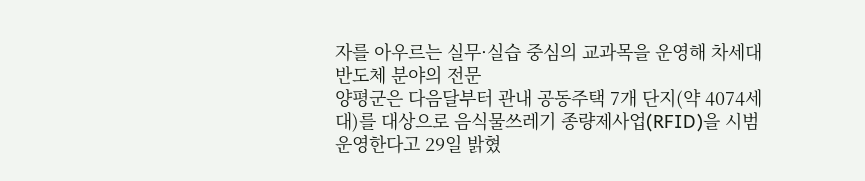자를 아우르는 실무·실습 중심의 교과목을 운영해 차세대 반도체 분야의 전문
양평군은 다음달부터 관내 공동주택 7개 단지(약 4074세대)를 대상으로 음식물쓰레기 종량제사업(RFID)을 시범 운영한다고 29일 밝혔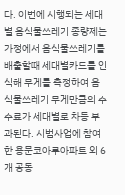다. 이번에 시행되는 세대별 음식물쓰레기 종량제는 가정에서 음식물쓰레기를 배출할때 세대별카드를 인식해 무게를 측정하여 음식물쓰레기 무게만큼의 수수료가 세대별로 차등 부과된다. 시범사업에 참여한 용문코아루아파트 외 6개 공동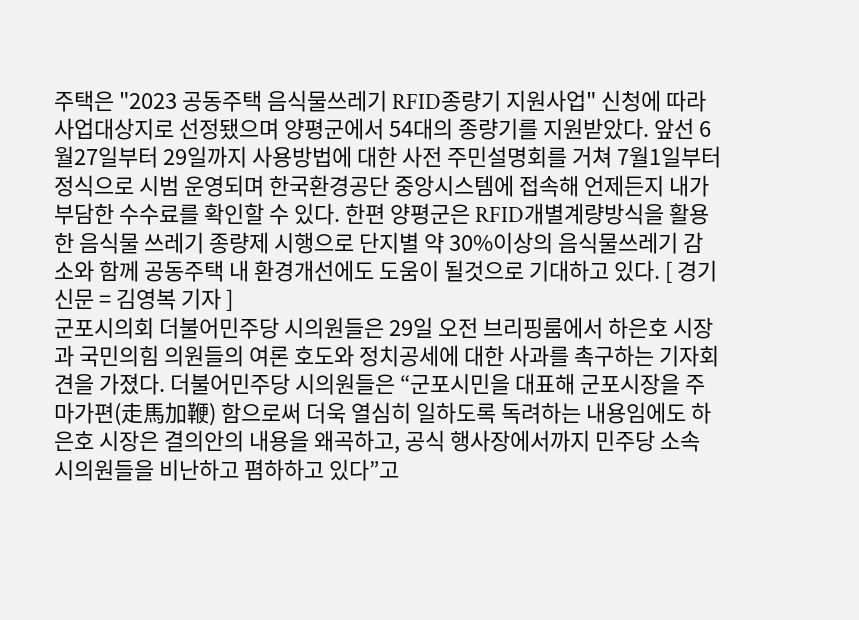주택은 "2023 공동주택 음식물쓰레기 RFID종량기 지원사업" 신청에 따라 사업대상지로 선정됐으며 양평군에서 54대의 종량기를 지원받았다. 앞선 6월27일부터 29일까지 사용방법에 대한 사전 주민설명회를 거쳐 7월1일부터 정식으로 시범 운영되며 한국환경공단 중앙시스템에 접속해 언제든지 내가 부담한 수수료를 확인할 수 있다. 한편 양평군은 RFID개별계량방식을 활용한 음식물 쓰레기 종량제 시행으로 단지별 약 30%이상의 음식물쓰레기 감소와 함께 공동주택 내 환경개선에도 도움이 될것으로 기대하고 있다. [ 경기신문 = 김영복 기자 ]
군포시의회 더불어민주당 시의원들은 29일 오전 브리핑룸에서 하은호 시장과 국민의힘 의원들의 여론 호도와 정치공세에 대한 사과를 촉구하는 기자회견을 가졌다. 더불어민주당 시의원들은 “군포시민을 대표해 군포시장을 주마가편(走馬加鞭) 함으로써 더욱 열심히 일하도록 독려하는 내용임에도 하은호 시장은 결의안의 내용을 왜곡하고, 공식 행사장에서까지 민주당 소속 시의원들을 비난하고 폄하하고 있다”고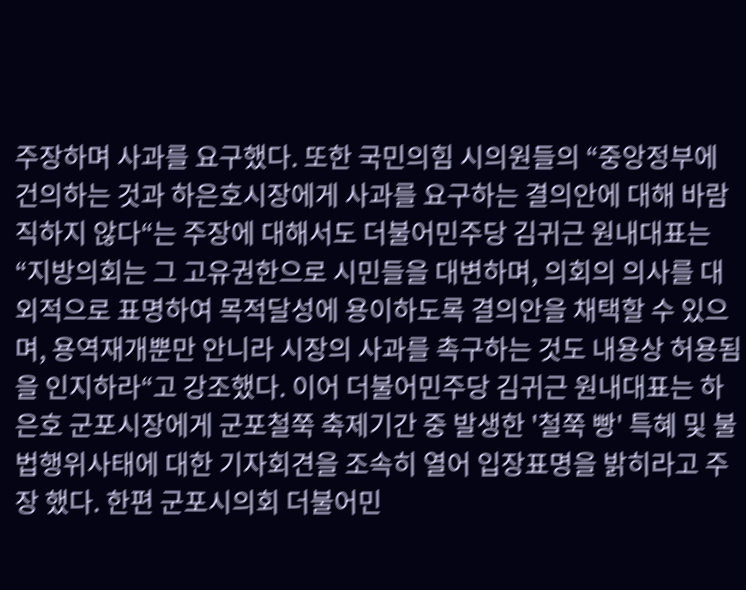주장하며 사과를 요구했다. 또한 국민의힘 시의원들의 “중앙정부에 건의하는 것과 하은호시장에게 사과를 요구하는 결의안에 대해 바람직하지 않다“는 주장에 대해서도 더불어민주당 김귀근 원내대표는 “지방의회는 그 고유권한으로 시민들을 대변하며, 의회의 의사를 대외적으로 표명하여 목적달성에 용이하도록 결의안을 채택할 수 있으며, 용역재개뿐만 안니라 시장의 사과를 촉구하는 것도 내용상 허용됨을 인지하라“고 강조했다. 이어 더불어민주당 김귀근 원내대표는 하은호 군포시장에게 군포철쭉 축제기간 중 발생한 '철쭉 빵' 특혜 및 불법행위사태에 대한 기자회견을 조속히 열어 입장표명을 밝히라고 주장 했다. 한편 군포시의회 더불어민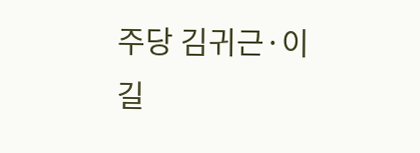주당 김귀근·이길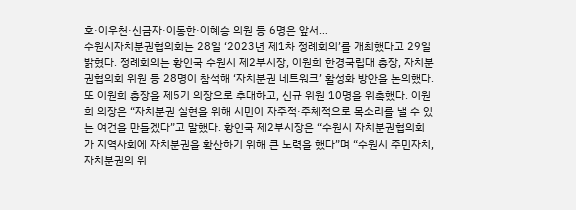호·이우천·신금자·이동한·이혜승 의원 등 6명은 앞서…
수원시자치분권협의회는 28일 ‘2023년 제1차 정례회의’를 개최했다고 29일 밝혔다. 정례회의는 황인국 수원시 제2부시장, 이원희 한경국립대 총장, 자치분권협의회 위원 등 28명이 참석해 ‘자치분권 네트워크’ 활성화 방안을 논의했다. 또 이원희 총장을 제5기 의장으로 추대하고, 신규 위원 10명을 위촉했다. 이원희 의장은 “자치분권 실현을 위해 시민이 자주적·주체적으로 목소리를 낼 수 있는 여건을 만들겠다”고 말했다. 황인국 제2부시장은 “수원시 자치분권협의회가 지역사회에 자치분권을 확산하기 위해 큰 노력을 했다”며 “수원시 주민자치, 자치분권의 위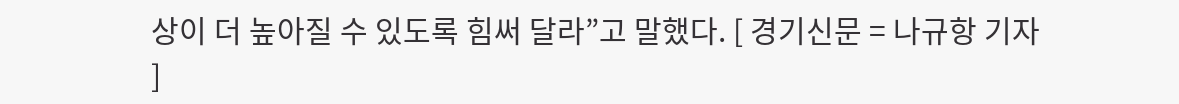상이 더 높아질 수 있도록 힘써 달라”고 말했다. [ 경기신문 = 나규항 기자 ]